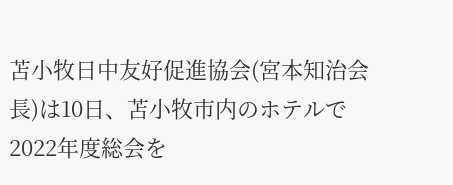苫小牧日中友好促進協会(宮本知治会長)は10日、苫小牧市内のホテルで2022年度総会を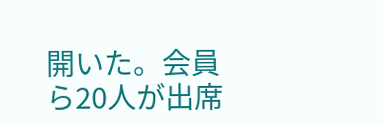開いた。会員ら20人が出席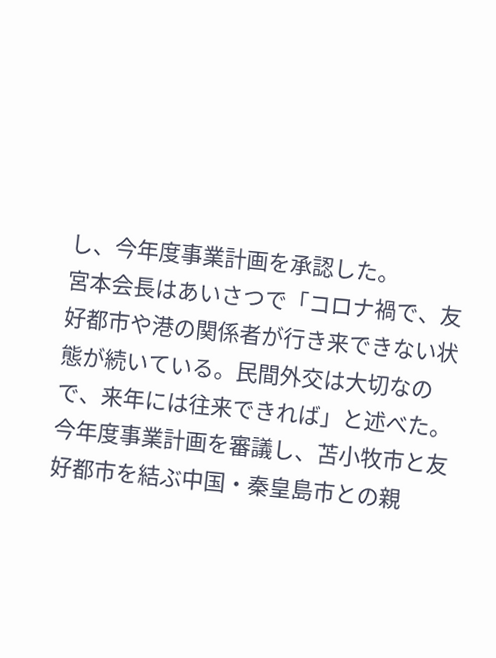し、今年度事業計画を承認した。
宮本会長はあいさつで「コロナ禍で、友好都市や港の関係者が行き来できない状態が続いている。民間外交は大切なので、来年には往来できれば」と述べた。
今年度事業計画を審議し、苫小牧市と友好都市を結ぶ中国・秦皇島市との親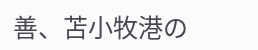善、苫小牧港の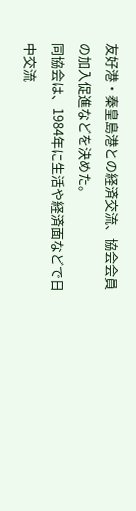友好港・秦皇島港との経済交流、協会会員の加入促進などを決めた。
同協会は、1984年に生活や経済面などで日中交流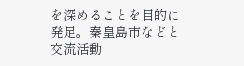を深めることを目的に発足。秦皇島市などと交流活動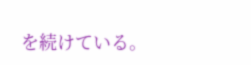を続けている。